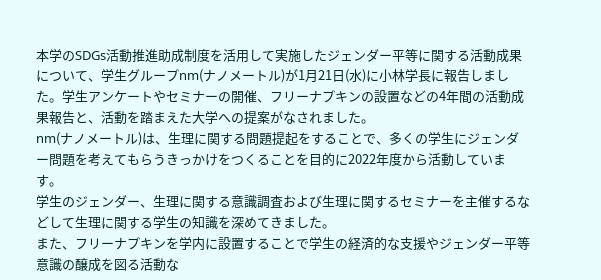本学のSDGs活動推進助成制度を活用して実施したジェンダー平等に関する活動成果について、学生グループnm(ナノメートル)が1月21日(水)に小林学長に報告しました。学生アンケートやセミナーの開催、フリーナプキンの設置などの4年間の活動成果報告と、活動を踏まえた大学への提案がなされました。
nm(ナノメートル)は、生理に関する問題提起をすることで、多くの学生にジェンダー問題を考えてもらうきっかけをつくることを目的に2022年度から活動しています。
学生のジェンダー、生理に関する意識調査および生理に関するセミナーを主催するなどして生理に関する学生の知識を深めてきました。
また、フリーナプキンを学内に設置することで学生の経済的な支援やジェンダー平等意識の醸成を図る活動な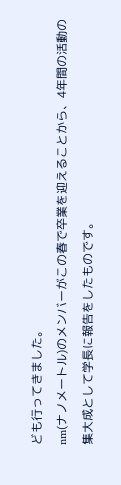ども行ってきました。
nm(ナノメートル)のメンバーがこの春で卒業を迎えることから、4年間の活動の集大成として学長に報告をしたものです。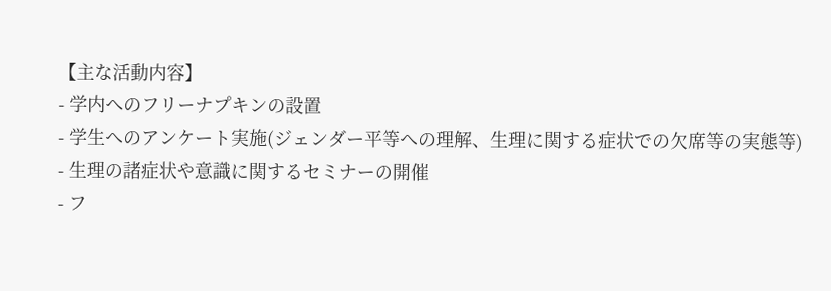【主な活動内容】
- 学内へのフリーナプキンの設置
- 学生へのアンケート実施(ジェンダー平等への理解、生理に関する症状での欠席等の実態等)
- 生理の諸症状や意識に関するセミナーの開催
- フ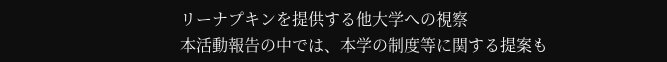リーナプキンを提供する他大学への視察
本活動報告の中では、本学の制度等に関する提案も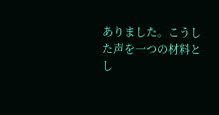ありました。こうした声を一つの材料とし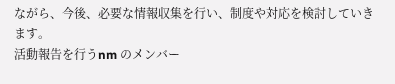ながら、今後、必要な情報収集を行い、制度や対応を検討していきます。
活動報告を行うnm のメンバー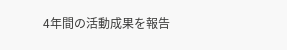4年間の活動成果を報告